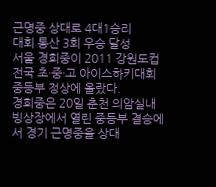근명중 상대로 4대1승리
대회 통산 3회 우승 달성
서울 경희중이 2011 강원도컵 전국 초·중·고 아이스하키대회 중등부 정상에 올랐다.
경희중은 20일 춘천 의암실내빙상장에서 열린 중등부 결승에서 경기 근명중을 상대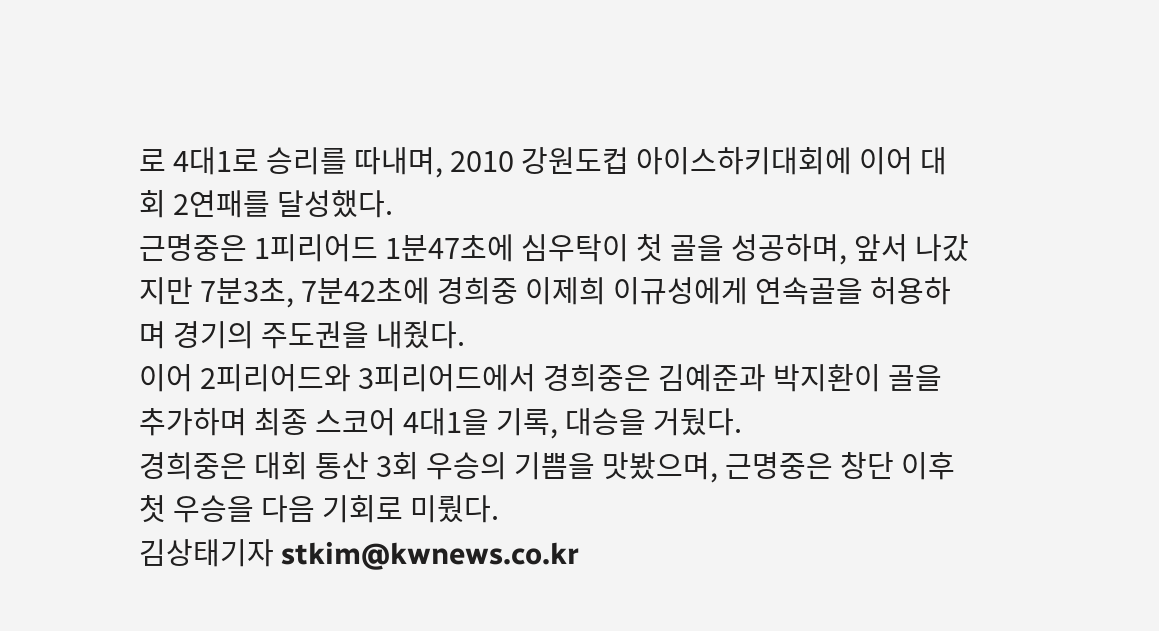로 4대1로 승리를 따내며, 2010 강원도컵 아이스하키대회에 이어 대회 2연패를 달성했다.
근명중은 1피리어드 1분47초에 심우탁이 첫 골을 성공하며, 앞서 나갔지만 7분3초, 7분42초에 경희중 이제희 이규성에게 연속골을 허용하며 경기의 주도권을 내줬다.
이어 2피리어드와 3피리어드에서 경희중은 김예준과 박지환이 골을 추가하며 최종 스코어 4대1을 기록, 대승을 거뒀다.
경희중은 대회 통산 3회 우승의 기쁨을 맛봤으며, 근명중은 창단 이후 첫 우승을 다음 기회로 미뤘다.
김상태기자 stkim@kwnews.co.kr